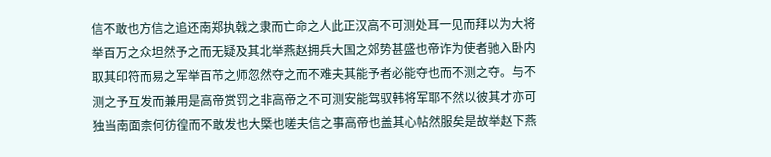信不敢也方信之追还南郑执戟之隶而亡命之人此正汉高不可测处耳一见而拜以为大将举百万之众坦然予之而无疑及其北举燕赵拥兵大国之郊势甚盛也帝诈为使者驰入卧内取其印符而易之军举百芇之师忽然夺之而不难夫其能予者必能夺也而不测之夺。与不测之予互发而兼用是高帝赏罚之非高帝之不可测安能驾驭韩将军耶不然以彼其才亦可独当南面柰何彷徨而不敢发也大槩也嗟夫信之事高帝也盖其心帖然服矣是故举赵下燕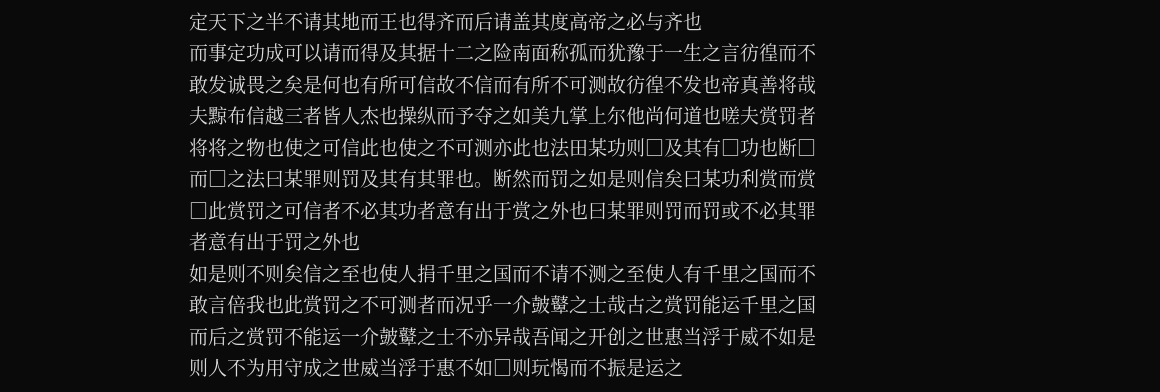定天下之半不请其地而王也得齐而后请盖其度高帝之必与齐也
而事定功成可以请而得及其据十二之险南面称孤而犹豫于一生之言彷徨而不敢发诚畏之矣是何也有所可信故不信而有所不可测故彷徨不发也帝真善将哉夫黥布信越三者皆人杰也操纵而予夺之如美九掌上尔他尚何道也嗟夫赏罚者将将之物也使之可信此也使之不可测亦此也法田某功则□及其有□功也断□而□之法曰某罪则罚及其有其罪也。断然而罚之如是则信矣曰某功利赏而赏□此赏罚之可信者不必其功者意有出于赏之外也曰某罪则罚而罚或不必其罪者意有出于罚之外也
如是则不则矣信之至也使人捐千里之国而不请不测之至使人有千里之国而不敢言倍我也此赏罚之不可测者而况乎一介皷鼙之士哉古之赏罚能运千里之国而后之赏罚不能运一介皷鼙之士不亦异哉吾闻之开创之世惠当浮于威不如是则人不为用守成之世威当浮于惠不如□则玩愒而不振是运之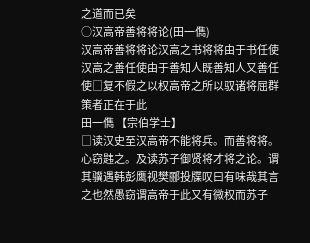之道而已矣
○汉高帝善将将论(田一儁)
汉高帝善将将论汉高之书将将由于书任使汉高之善任使由于善知人既善知人又善任使□复不假之以权高帝之所以驭诸将屈群策者正在于此
田一儁 【宗伯学士】
□读汉史至汉高帝不能将兵。而善将将。心窃韪之。及读苏子御贤将才将之论。谓其骥遇韩彭鹰视樊郦投牒叹曰有味哉其言之也然愚窃谓高帝于此又有微权而苏子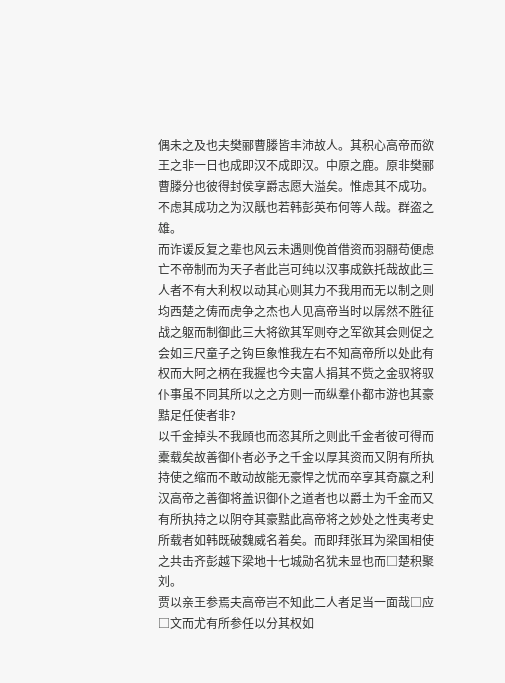偶未之及也夫樊郦曹滕皆丰沛故人。其积心高帝而欲王之非一日也成即汉不成即汉。中原之鹿。原非樊郦曹滕分也彼得封侯享爵志愿大溢矣。惟虑其不成功。不虑其成功之为汉旤也若韩彭英布何等人哉。群盗之雄。
而诈谖反复之辈也风云未遇则俛首借资而羽翮苟便虑亡不帝制而为天子者此岂可纯以汉事成鉃托哉故此三人者不有大利权以动其心则其力不我用而无以制之则均西楚之俦而虎争之杰也人见高帝当时以孱然不胜征战之躯而制御此三大将欲其军则夺之军欲其会则促之会如三尺童子之钩巨象惟我左右不知高帝所以处此有权而大阿之柄在我握也今夫富人捐其不赀之金驭将驭仆事虽不同其所以之之方则一而纵羣仆都市游也其豪黠足任使者非?
以千金掉头不我頋也而恣其所之则此千金者彼可得而橐载矣故善御仆者必予之千金以厚其资而又阴有所执持使之缩而不敢动故能无豪悍之忧而卒享其奇嬴之利汉高帝之善御将盖识御仆之道者也以爵土为千金而又有所执持之以阴夺其豪黠此高帝将之妙处之性夷考史所载者如韩既破魏威名着矣。而即拜张耳为梁国相使之共击齐彭越下梁地十七城勋名犹未显也而□楚积聚刘。
贾以亲王参焉夫高帝岂不知此二人者足当一面哉□应□文而尤有所参任以分其权如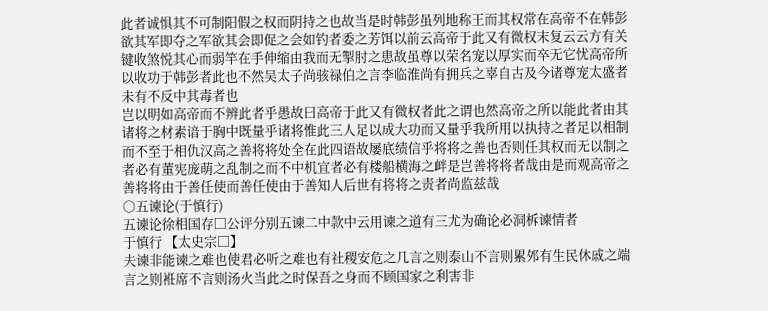此者诚惧其不可制阳假之权而阴持之也故当是时韩彭虽列地称王而其权常在高帝不在韩彭欲其军即夺之军欲其会即促之会如钓者委之芳饵以前云高帝于此又有微权末复云云方有关键收煞悦其心而弱竿在手伸缩由我而无掣肘之患故虽尊以荣名宠以厚实而卒无它忧高帝所以收功于韩彭者此也不然吴太子尚骇禄伯之言李临淮尚有拥兵之辜自古及今诸尊宠太盛者未有不反中其毒者也
岂以明如高帝而不辨此者乎愚故曰高帝于此又有微权者此之谓也然高帝之所以能此者由其诸将之材素谙于胸中既量乎诸将惟此三人足以成大功而又量乎我所用以执持之者足以相制而不至于相仇汉高之善将将处全在此四语故屡底绩信乎将将之善也否则任其权而无以制之者必有董宪庞萌之乱制之而不中机宜者必有楼船横海之衅是岂善将将者哉由是而观高帝之善将将由于善任使而善任使由于善知人后世有将将之责者尚监兹哉
○五谏论(于慎行)
五谏论徐相国存□公评分别五谏二中款中云用谏之道有三尤为确论必洞柝谏情者
于慎行 【太史宗□】
夫谏非能谏之难也使君必听之难也有社稷安危之几言之则泰山不言则累邜有生民休戚之端言之则袵席不言则汤火当此之时保吾之身而不顾国家之利害非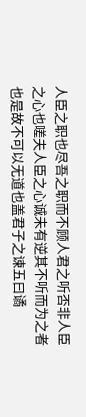人臣之职也尽吾之职而不顾人君之听否非人臣之心也嗟夫人臣之心诚未有逆其不听而为之者也是故不可以无道也盖君子之谏五曰谲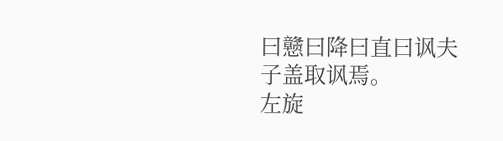曰戆曰降曰直曰讽夫子盖取讽焉。
左旋